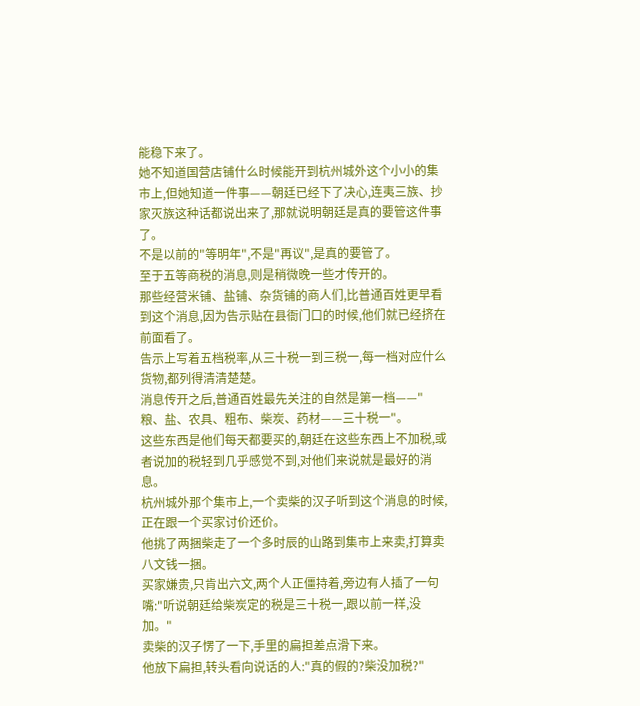能稳下来了。
她不知道国营店铺什么时候能开到杭州城外这个小小的集市上,但她知道一件事——朝廷已经下了决心,连夷三族、抄家灭族这种话都说出来了,那就说明朝廷是真的要管这件事了。
不是以前的"等明年",不是"再议",是真的要管了。
至于五等商税的消息,则是稍微晚一些才传开的。
那些经营米铺、盐铺、杂货铺的商人们,比普通百姓更早看到这个消息,因为告示贴在县衙门口的时候,他们就已经挤在前面看了。
告示上写着五档税率,从三十税一到三税一,每一档对应什么货物,都列得清清楚楚。
消息传开之后,普通百姓最先关注的自然是第一档——"粮、盐、农具、粗布、柴炭、药材——三十税一"。
这些东西是他们每天都要买的,朝廷在这些东西上不加税,或者说加的税轻到几乎感觉不到,对他们来说就是最好的消息。
杭州城外那个集市上,一个卖柴的汉子听到这个消息的时候,正在跟一个买家讨价还价。
他挑了两捆柴走了一个多时辰的山路到集市上来卖,打算卖八文钱一捆。
买家嫌贵,只肯出六文,两个人正僵持着,旁边有人插了一句嘴:"听说朝廷给柴炭定的税是三十税一,跟以前一样,没加。"
卖柴的汉子愣了一下,手里的扁担差点滑下来。
他放下扁担,转头看向说话的人:"真的假的?柴没加税?"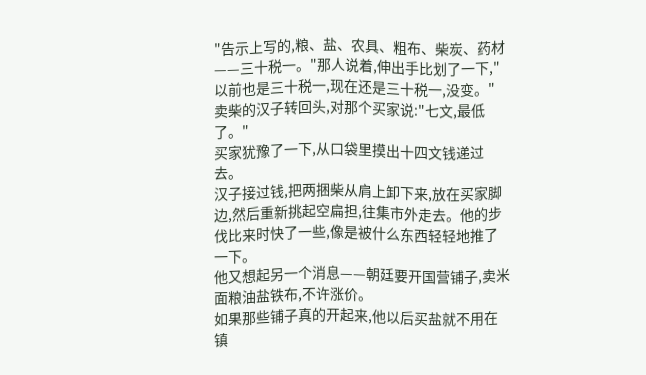"告示上写的,粮、盐、农具、粗布、柴炭、药材——三十税一。"那人说着,伸出手比划了一下,"以前也是三十税一,现在还是三十税一,没变。"
卖柴的汉子转回头,对那个买家说:"七文,最低了。"
买家犹豫了一下,从口袋里摸出十四文钱递过去。
汉子接过钱,把两捆柴从肩上卸下来,放在买家脚边,然后重新挑起空扁担,往集市外走去。他的步伐比来时快了一些,像是被什么东西轻轻地推了一下。
他又想起另一个消息——朝廷要开国营铺子,卖米面粮油盐铁布,不许涨价。
如果那些铺子真的开起来,他以后买盐就不用在镇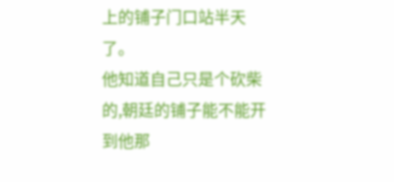上的铺子门口站半天了。
他知道自己只是个砍柴的,朝廷的铺子能不能开到他那